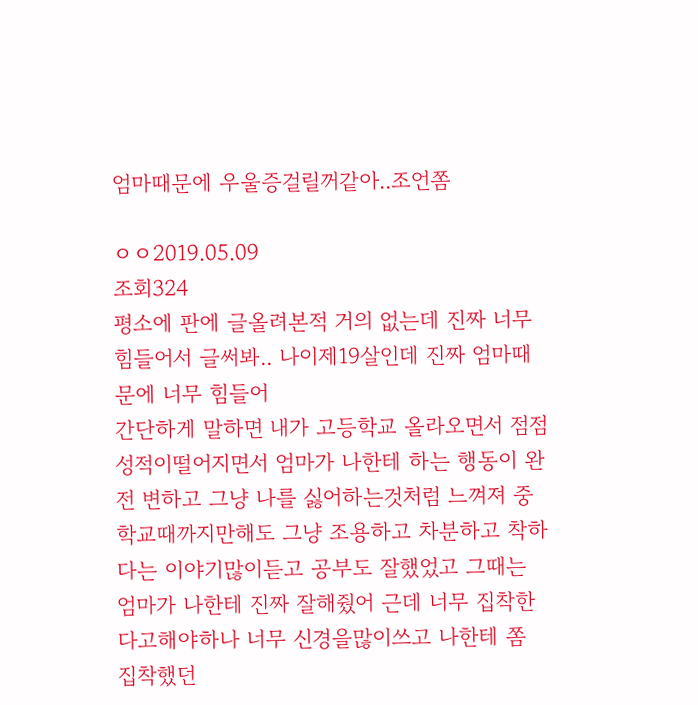엄마때문에 우울증걸릴꺼같아..조언쫌

ㅇㅇ2019.05.09
조회324
평소에 판에 글올려본적 거의 없는데 진짜 너무 힘들어서 글써봐.. 나이제19살인데 진짜 엄마때문에 너무 힘들어
간단하게 말하면 내가 고등학교 올라오면서 점점 성적이떨어지면서 엄마가 나한테 하는 행동이 완전 변하고 그냥 나를 싫어하는것처럼 느껴져 중학교때까지만해도 그냥 조용하고 차분하고 착하다는 이야기많이듣고 공부도 잘했었고 그때는 엄마가 나한테 진짜 잘해줬어 근데 너무 집착한다고해야하나 너무 신경을많이쓰고 나한테 쫌 집착했던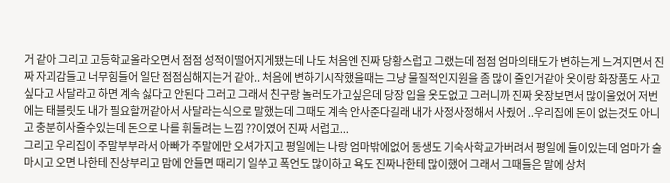거 같아 그리고 고등학교올라오면서 점점 성적이떨어지게됐는데 나도 처음엔 진짜 당황스럽고 그랬는데 점점 엄마의태도가 변하는게 느겨지면서 진짜 자괴감들고 너무힘들어 일단 점점심해지는거 같아.. 처음에 변하기시작했을때는 그냥 물질적인지원을 좀 많이 줄인거같아 옷이랑 화장품도 사고싶다고 사달라고 하면 계속 싫다고 안된다 그러고 그래서 친구랑 놀러도가고싶은데 당장 입을 옷도없고 그러니까 진짜 옷장보면서 많이울었어 저번에는 태블릿도 내가 필요할꺼같아서 사달라는식으로 말했는데 그때도 계속 안사준다길래 내가 사정사정해서 사줬어 ..우리집에 돈이 없는것도 아니고 충분히사줄수있는데 돈으로 나를 휘둘려는 느낌 ??이였어 진짜 서럽고...
그리고 우리집이 주말부부라서 아빠가 주말에만 오셔가지고 평일에는 나랑 엄마밖에없어 동생도 기숙사학교가버려서 평일에 둘이있는데 엄마가 술마시고 오면 나한테 진상부리고 맘에 안들면 때리기 일쑤고 폭언도 많이하고 욕도 진짜나한테 많이했어 그래서 그때들은 말에 상처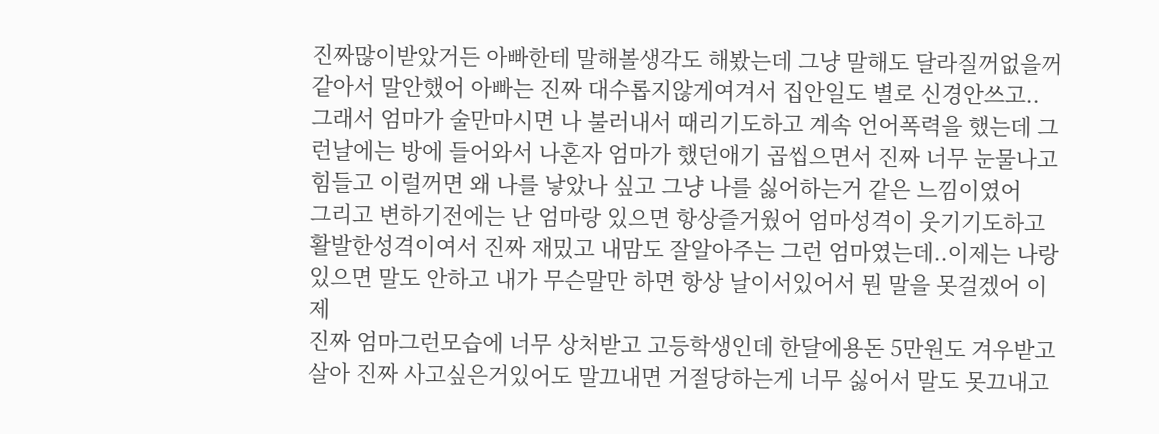진짜많이받았거든 아빠한테 말해볼생각도 해봤는데 그냥 말해도 달라질꺼없을꺼같아서 말안했어 아빠는 진짜 대수롭지않게여겨서 집안일도 별로 신경안쓰고..
그래서 엄마가 술만마시면 나 불러내서 때리기도하고 계속 언어폭력을 했는데 그런날에는 방에 들어와서 나혼자 엄마가 했던애기 곱씹으면서 진짜 너무 눈물나고 힘들고 이럴꺼면 왜 나를 낳았나 싶고 그냥 나를 싫어하는거 같은 느낌이였어
그리고 변하기전에는 난 엄마랑 있으면 항상즐거웠어 엄마성격이 웃기기도하고 활발한성격이여서 진짜 재밌고 내맘도 잘알아주는 그런 엄마였는데..이제는 나랑있으면 말도 안하고 내가 무슨말만 하면 항상 날이서있어서 뭔 말을 못걸겠어 이제
진짜 엄마그런모습에 너무 상처받고 고등학생인데 한달에용돈 5만원도 겨우받고 살아 진짜 사고싶은거있어도 말끄내면 거절당하는게 너무 싫어서 말도 못끄내고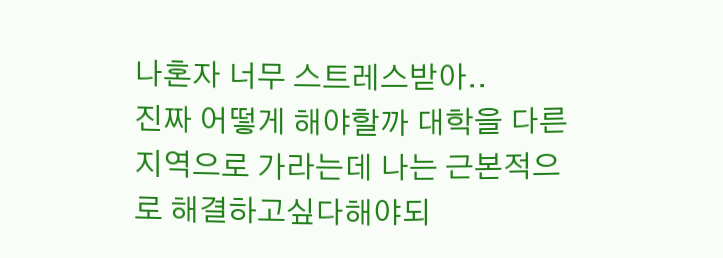나혼자 너무 스트레스받아..
진짜 어떻게 해야할까 대학을 다른지역으로 가라는데 나는 근본적으로 해결하고싶다해야되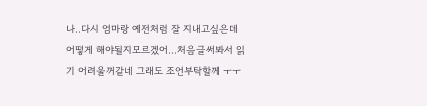나..다시 엄마랑 예전처럼 잘 지내고싶은데 어떻게 해야될지모르겠어...처음글써봐서 읽기 어려울꺼같네 그래도 조언부탁할께 ㅜㅜ